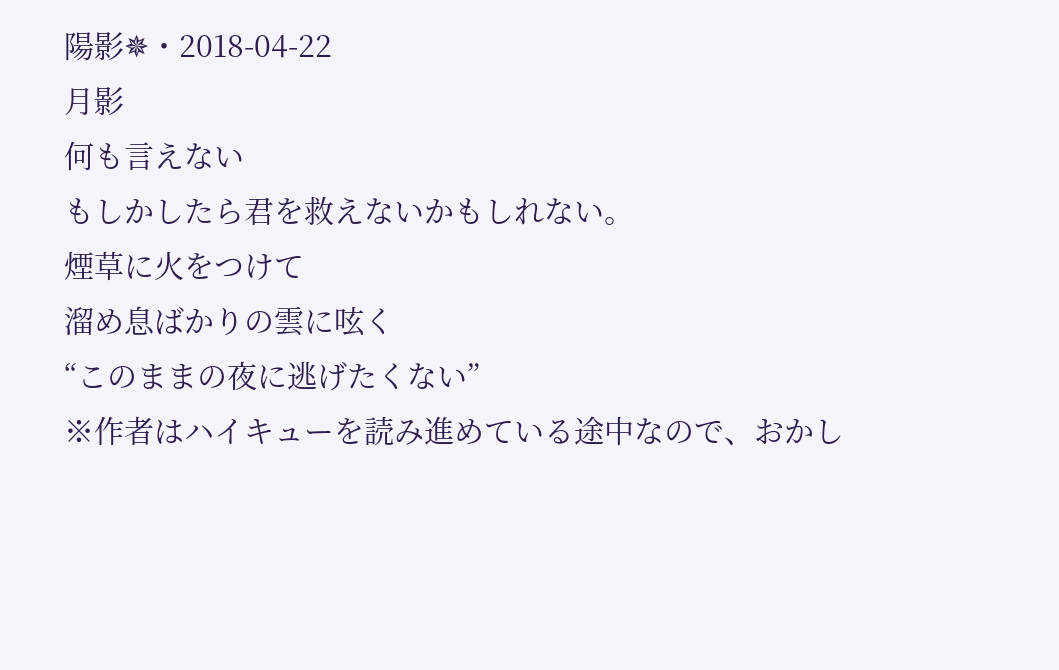陽影✵・2018-04-22
月影
何も言えない
もしかしたら君を救えないかもしれない。
煙草に火をつけて
溜め息ばかりの雲に呟く
“このままの夜に逃げたくない”
※作者はハイキューを読み進めている途中なので、おかし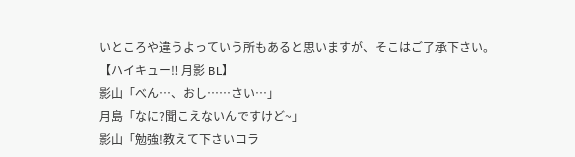いところや違うよっていう所もあると思いますが、そこはご了承下さい。
【ハイキュー‼ 月影 BL】
影山「べん…、おし……さい…」
月島「なに?聞こえないんですけど~」
影山「勉強!教えて下さいコラ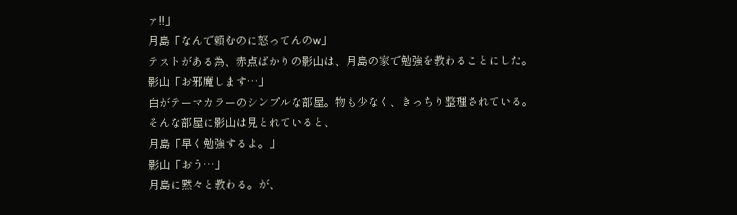ァ!!」
月島「なんで頼むのに怒ってんのw」
テストがある為、赤点ばかりの影山は、月島の家で勉強を教わることにした。
影山「お邪魔します…」
白がテーマカラーのシンプルな部屋。物も少なく、きっちり整理されている。
そんな部屋に影山は見とれていると、
月島「早く勉強するよ。」
影山「おう…」
月島に黙々と教わる。が、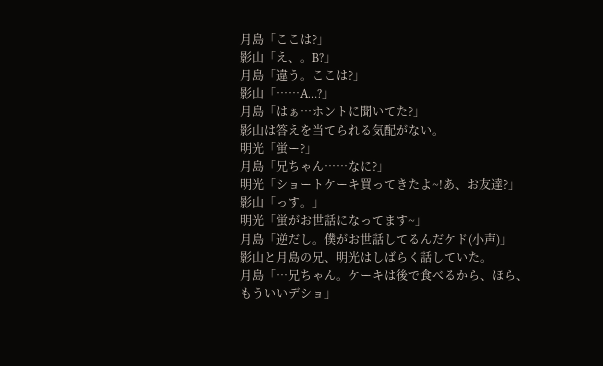月島「ここは?」
影山「え、。B?」
月島「違う。ここは?」
影山「……A…?」
月島「はぁ…ホントに聞いてた?」
影山は答えを当てられる気配がない。
明光「蛍ー?」
月島「兄ちゃん……なに?」
明光「ショートケーキ買ってきたよ~!あ、お友達?」
影山「っす。」
明光「蛍がお世話になってます~」
月島「逆だし。僕がお世話してるんだケド(小声)」
影山と月島の兄、明光はしばらく話していた。
月島「…兄ちゃん。ケーキは後で食べるから、ほら、もういいデショ」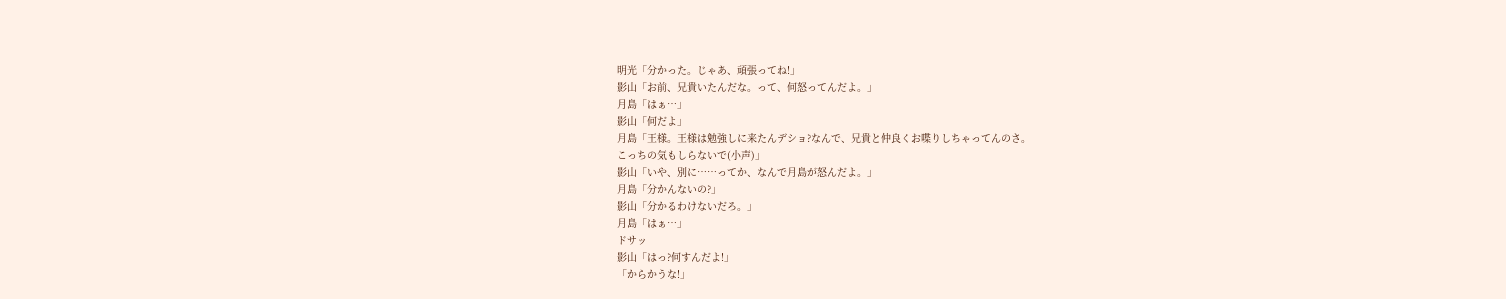明光「分かった。じゃあ、頑張ってね!」
影山「お前、兄貴いたんだな。って、何怒ってんだよ。」
月島「はぁ…」
影山「何だよ」
月島「王様。王様は勉強しに来たんデショ?なんで、兄貴と仲良くお喋りしちゃってんのさ。
こっちの気もしらないで(小声)」
影山「いや、別に……ってか、なんで月島が怒んだよ。」
月島「分かんないの?」
影山「分かるわけないだろ。」
月島「はぁ…」
ドサッ
影山「はっ?何すんだよ!」
「からかうな!」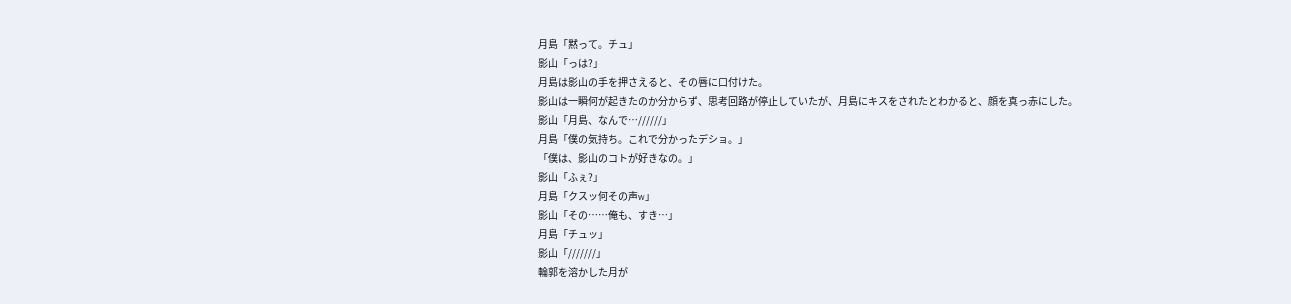月島「黙って。チュ」
影山「っは?」
月島は影山の手を押さえると、その唇に口付けた。
影山は一瞬何が起きたのか分からず、思考回路が停止していたが、月島にキスをされたとわかると、顔を真っ赤にした。
影山「月島、なんで…//////」
月島「僕の気持ち。これで分かったデショ。」
「僕は、影山のコトが好きなの。」
影山「ふぇ?」
月島「クスッ何その声w」
影山「その……俺も、すき…」
月島「チュッ」
影山「///////」
輪郭を溶かした月が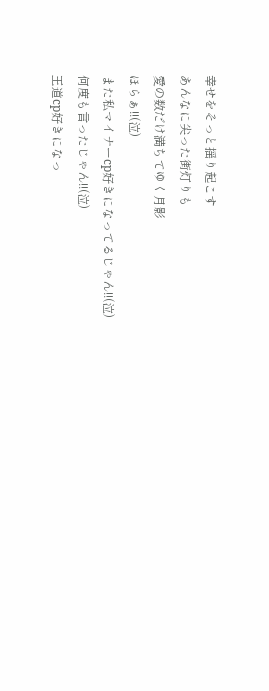幸せをそっと揺り起こす
あんなに尖った街灯りも
愛の数だけ満ちてゆく月影
ほらぁ!!(泣)
また私マイナーcp好きになってるじゃん!!(泣)
何度も言ったじゃん!!(泣)
王道cp好きになっ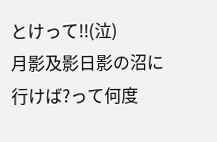とけって!!(泣)
月影及影日影の沼に行けば?って何度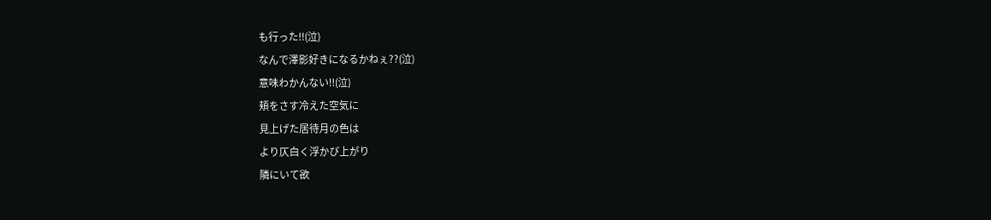も行った!!(泣)
なんで澤影好きになるかねぇ??(泣)
意味わかんない!!(泣)
頬をさす冷えた空気に
見上げた居待月の色は
より仄白く浮かび上がり
隣にいて欲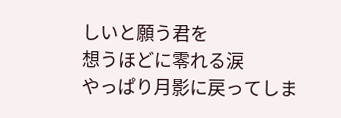しいと願う君を
想うほどに零れる涙
やっぱり月影に戻ってしま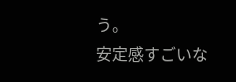う。
安定感すごいな